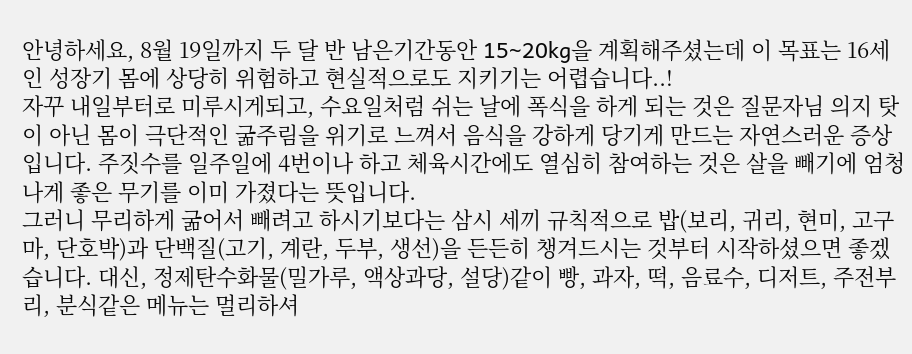안녕하세요, 8월 19일까지 두 달 반 남은기간동안 15~20kg을 계획해주셨는데 이 목표는 16세인 성장기 몸에 상당히 위험하고 현실적으로도 지키기는 어렵습니다..!
자꾸 내일부터로 미루시게되고, 수요일처럼 쉬는 날에 폭식을 하게 되는 것은 질문자님 의지 탓이 아닌 몸이 극단적인 굶주림을 위기로 느껴서 음식을 강하게 당기게 만드는 자연스러운 증상입니다. 주짓수를 일주일에 4번이나 하고 체육시간에도 열심히 참여하는 것은 살을 빼기에 엄청나게 좋은 무기를 이미 가졌다는 뜻입니다.
그러니 무리하게 굶어서 빼려고 하시기보다는 삼시 세끼 규칙적으로 밥(보리, 귀리, 현미, 고구마, 단호박)과 단백질(고기, 계란, 두부, 생선)을 든든히 챙겨드시는 것부터 시작하셨으면 좋겠습니다. 대신, 정제탄수화물(밀가루, 액상과당, 설당)같이 빵, 과자, 떡, 음료수, 디저트, 주전부리, 분식같은 메뉴는 멀리하셔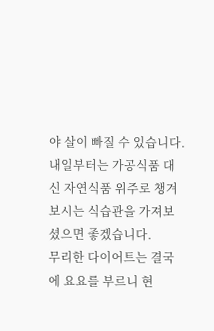야 살이 빠질 수 있습니다.
내일부터는 가공식품 대신 자연식품 위주로 챙겨보시는 식습관을 가져보셨으면 좋겠습니다.
무리한 다이어트는 결국에 요요를 부르니 현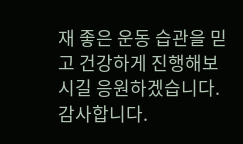재 좋은 운동 습관을 믿고 건강하게 진행해보시길 응원하겠습니다. 감사합니다.